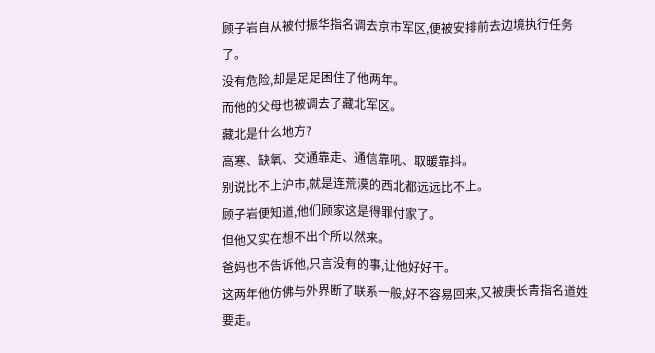顾子岩自从被付振华指名调去京市军区,便被安排前去边境执行任务了。
没有危险,却是足足困住了他两年。
而他的父母也被调去了藏北军区。
藏北是什么地方?
高寒、缺氧、交通靠走、通信靠吼、取暖靠抖。
别说比不上沪市,就是连荒漠的西北都远远比不上。
顾子岩便知道,他们顾家这是得罪付家了。
但他又实在想不出个所以然来。
爸妈也不告诉他,只言没有的事,让他好好干。
这两年他仿佛与外界断了联系一般,好不容易回来,又被庚长青指名道姓要走。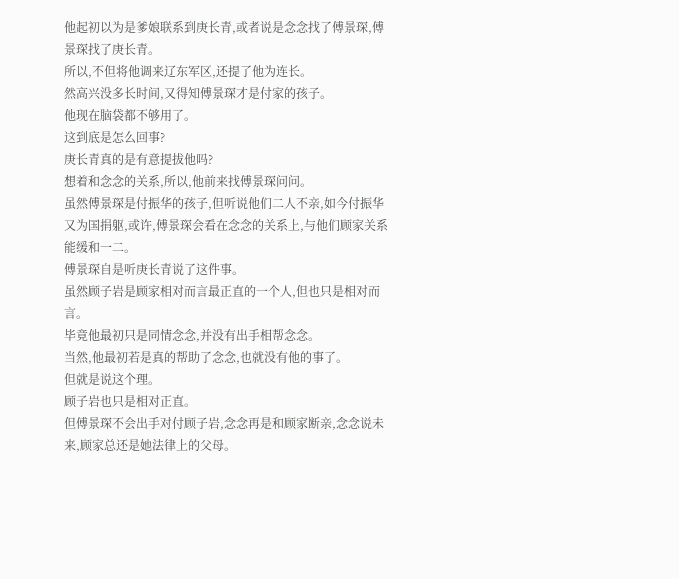他起初以为是爹娘联系到庚长青,或者说是念念找了傅景琛,傅景琛找了庚长青。
所以,不但将他调来辽东军区,还提了他为连长。
然高兴没多长时间,又得知傅景琛才是付家的孩子。
他现在脑袋都不够用了。
这到底是怎么回事?
庚长青真的是有意提拔他吗?
想着和念念的关系,所以,他前来找傅景琛问问。
虽然傅景琛是付振华的孩子,但听说他们二人不亲,如今付振华又为国捐躯,或许,傅景琛会看在念念的关系上,与他们顾家关系能缓和一二。
傅景琛自是听庚长青说了这件事。
虽然顾子岩是顾家相对而言最正直的一个人,但也只是相对而言。
毕竟他最初只是同情念念,并没有出手相帮念念。
当然,他最初若是真的帮助了念念,也就没有他的事了。
但就是说这个理。
顾子岩也只是相对正直。
但傅景琛不会出手对付顾子岩,念念再是和顾家断亲,念念说未来,顾家总还是她法律上的父母。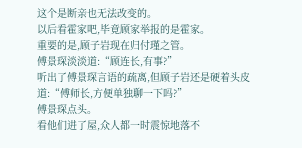这个是断亲也无法改变的。
以后看霍家吧,毕竟顾家举报的是霍家。
重要的是,顾子岩现在归付瑾之管。
傅景琛淡淡道:“顾连长,有事?”
听出了傅景琛言语的疏离,但顾子岩还是硬着头皮道:“傅师长,方便单独聊一下吗?”
傅景琛点头。
看他们进了屋,众人都一时震惊地落不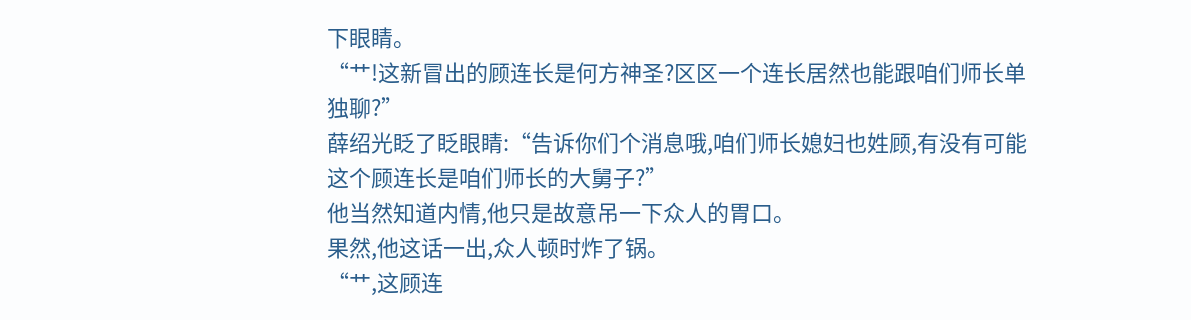下眼睛。
“艹!这新冒出的顾连长是何方神圣?区区一个连长居然也能跟咱们师长单独聊?”
薛绍光眨了眨眼睛:“告诉你们个消息哦,咱们师长媳妇也姓顾,有没有可能这个顾连长是咱们师长的大舅子?”
他当然知道内情,他只是故意吊一下众人的胃口。
果然,他这话一出,众人顿时炸了锅。
“艹,这顾连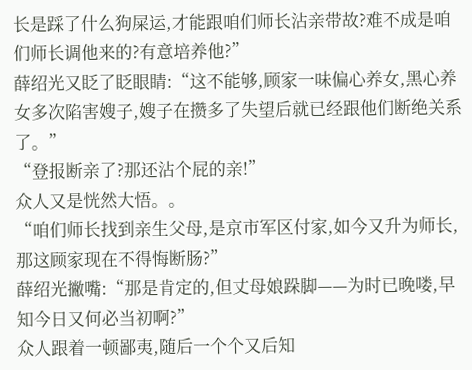长是踩了什么狗屎运,才能跟咱们师长沾亲带故?难不成是咱们师长调他来的?有意培养他?”
薛绍光又眨了眨眼睛:“这不能够,顾家一味偏心养女,黑心养女多次陷害嫂子,嫂子在攒多了失望后就已经跟他们断绝关系了。”
“登报断亲了?那还沾个屁的亲!”
众人又是恍然大悟。。
“咱们师长找到亲生父母,是京市军区付家,如今又升为师长,那这顾家现在不得悔断肠?”
薛绍光撇嘴:“那是肯定的,但丈母娘跺脚——为时已晚喽,早知今日又何必当初啊?”
众人跟着一顿鄙夷,随后一个个又后知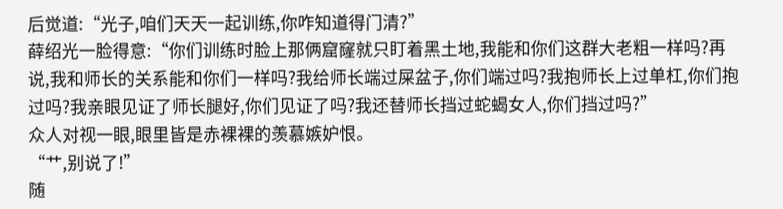后觉道:“光子,咱们天天一起训练,你咋知道得门清?”
薛绍光一脸得意:“你们训练时脸上那俩窟窿就只盯着黑土地,我能和你们这群大老粗一样吗?再说,我和师长的关系能和你们一样吗?我给师长端过屎盆子,你们端过吗?我抱师长上过单杠,你们抱过吗?我亲眼见证了师长腿好,你们见证了吗?我还替师长挡过蛇蝎女人,你们挡过吗?”
众人对视一眼,眼里皆是赤裸裸的羡慕嫉妒恨。
“艹,别说了!”
随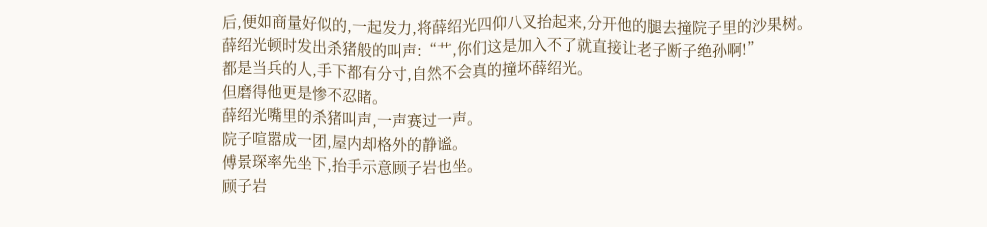后,便如商量好似的,一起发力,将薛绍光四仰八叉抬起来,分开他的腿去撞院子里的沙果树。
薛绍光顿时发出杀猪般的叫声:“艹,你们这是加入不了就直接让老子断子绝孙啊!”
都是当兵的人,手下都有分寸,自然不会真的撞坏薛绍光。
但磨得他更是惨不忍睹。
薛绍光嘴里的杀猪叫声,一声赛过一声。
院子喧嚣成一团,屋内却格外的静谧。
傅景琛率先坐下,抬手示意顾子岩也坐。
顾子岩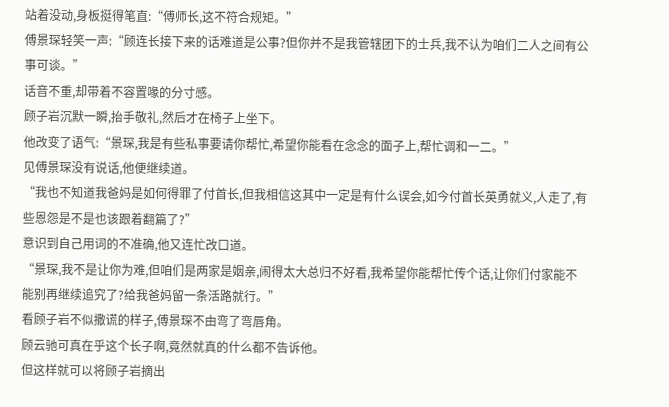站着没动,身板挺得笔直:“傅师长,这不符合规矩。”
傅景琛轻笑一声:“顾连长接下来的话难道是公事?但你并不是我管辖团下的士兵,我不认为咱们二人之间有公事可谈。”
话音不重,却带着不容置喙的分寸感。
顾子岩沉默一瞬,抬手敬礼,然后才在椅子上坐下。
他改变了语气:“景琛,我是有些私事要请你帮忙,希望你能看在念念的面子上,帮忙调和一二。”
见傅景琛没有说话,他便继续道。
“我也不知道我爸妈是如何得罪了付首长,但我相信这其中一定是有什么误会,如今付首长英勇就义,人走了,有些恩怨是不是也该跟着翻篇了?”
意识到自己用词的不准确,他又连忙改口道。
“景琛,我不是让你为难,但咱们是两家是姻亲,闹得太大总归不好看,我希望你能帮忙传个话,让你们付家能不能别再继续追究了?给我爸妈留一条活路就行。”
看顾子岩不似撒谎的样子,傅景琛不由弯了弯唇角。
顾云驰可真在乎这个长子啊,竟然就真的什么都不告诉他。
但这样就可以将顾子岩摘出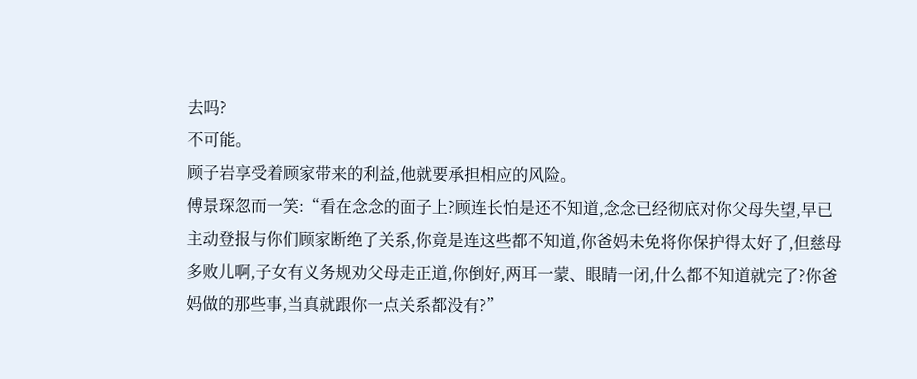去吗?
不可能。
顾子岩享受着顾家带来的利益,他就要承担相应的风险。
傅景琛忽而一笑:“看在念念的面子上?顾连长怕是还不知道,念念已经彻底对你父母失望,早已主动登报与你们顾家断绝了关系,你竟是连这些都不知道,你爸妈未免将你保护得太好了,但慈母多败儿啊,子女有义务规劝父母走正道,你倒好,两耳一蒙、眼睛一闭,什么都不知道就完了?你爸妈做的那些事,当真就跟你一点关系都没有?”